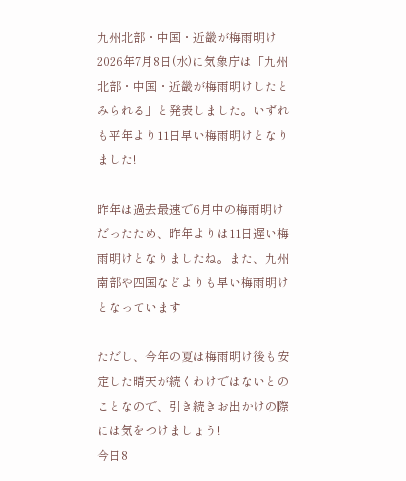九州北部・中国・近畿が梅雨明け
2026年7月8日(水)に気象庁は「九州北部・中国・近畿が梅雨明けしたとみられる」と発表しました。いずれも平年より11日早い梅雨明けとなりました!

昨年は過去最速で6月中の梅雨明けだったため、昨年よりは11日遅い梅雨明けとなりましたね。また、九州南部や四国などよりも早い梅雨明けとなっています

ただし、今年の夏は梅雨明け後も安定した晴天が続くわけではないとのことなので、引き続きお出かけの際には気をつけましょう!
今日8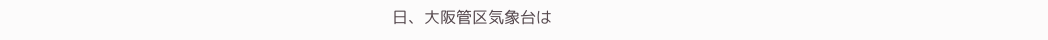日、大阪管区気象台は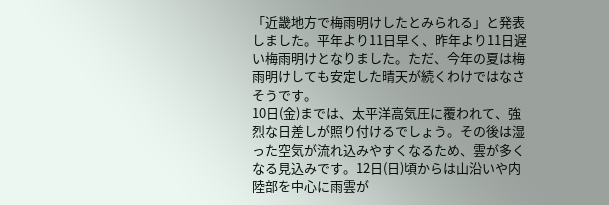「近畿地方で梅雨明けしたとみられる」と発表しました。平年より11日早く、昨年より11日遅い梅雨明けとなりました。ただ、今年の夏は梅雨明けしても安定した晴天が続くわけではなさそうです。
10日(金)までは、太平洋高気圧に覆われて、強烈な日差しが照り付けるでしょう。その後は湿った空気が流れ込みやすくなるため、雲が多くなる見込みです。12日(日)頃からは山沿いや内陸部を中心に雨雲が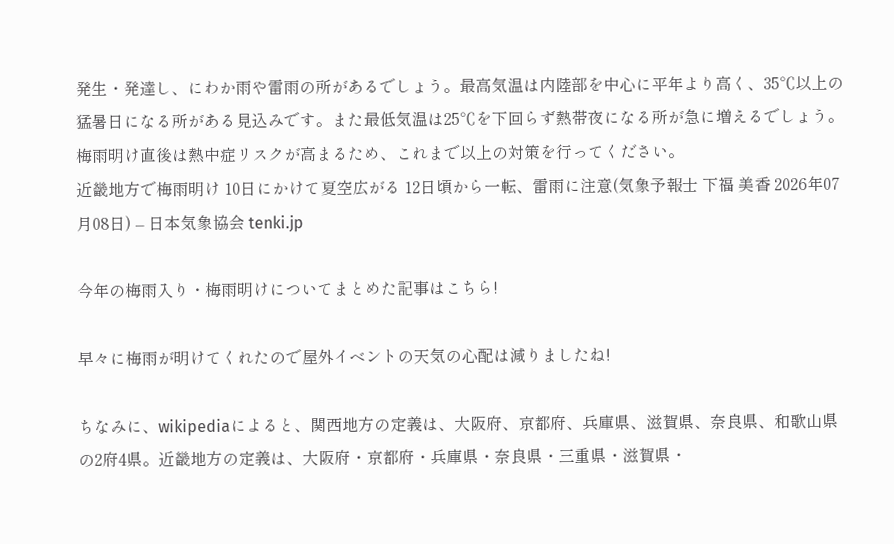発生・発達し、にわか雨や雷雨の所があるでしょう。最高気温は内陸部を中心に平年より高く、35℃以上の猛暑日になる所がある見込みです。また最低気温は25℃を下回らず熱帯夜になる所が急に増えるでしょう。梅雨明け直後は熱中症リスクが高まるため、これまで以上の対策を行ってください。
近畿地方で梅雨明け 10日にかけて夏空広がる 12日頃から一転、雷雨に注意(気象予報士 下福 美香 2026年07月08日) – 日本気象協会 tenki.jp

今年の梅雨入り・梅雨明けについてまとめた記事はこちら!

早々に梅雨が明けてくれたので屋外イベントの天気の心配は減りましたね!

ちなみに、wikipediaによると、関西地方の定義は、大阪府、京都府、兵庫県、滋賀県、奈良県、和歌山県の2府4県。近畿地方の定義は、大阪府・京都府・兵庫県・奈良県・三重県・滋賀県・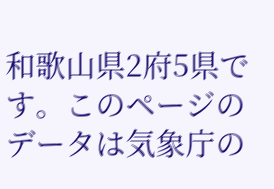和歌山県2府5県です。このページのデータは気象庁の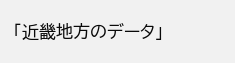「近畿地方のデータ」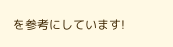を参考にしています!